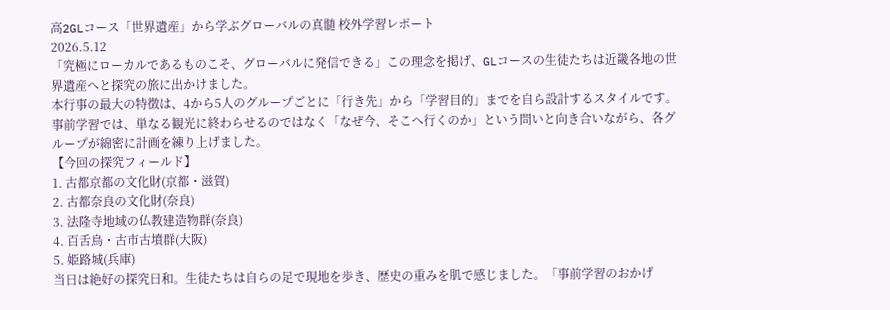高2GLコース「世界遺産」から学ぶグローバルの真髄 校外学習レポート
2026.5.12
「究極にローカルであるものこそ、グローバルに発信できる」この理念を掲げ、GLコースの生徒たちは近畿各地の世界遺産へと探究の旅に出かけました。
本行事の最大の特徴は、4から5人のグループごとに「行き先」から「学習目的」までを自ら設計するスタイルです。事前学習では、単なる観光に終わらせるのではなく「なぜ今、そこへ行くのか」という問いと向き合いながら、各グループが綿密に計画を練り上げました。
【今回の探究フィールド】
1. 古都京都の文化財(京都・滋賀)
2. 古都奈良の文化財(奈良)
3. 法隆寺地域の仏教建造物群(奈良)
4. 百舌鳥・古市古墳群(大阪)
5. 姫路城(兵庫)
当日は絶好の探究日和。生徒たちは自らの足で現地を歩き、歴史の重みを肌で感じました。「事前学習のおかげ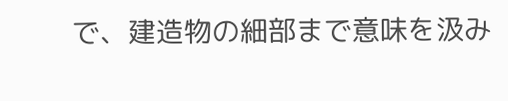で、建造物の細部まで意味を汲み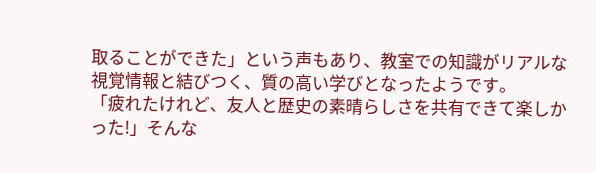取ることができた」という声もあり、教室での知識がリアルな視覚情報と結びつく、質の高い学びとなったようです。
「疲れたけれど、友人と歴史の素晴らしさを共有できて楽しかった!」そんな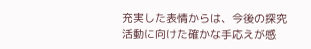充実した表情からは、今後の探究活動に向けた確かな手応えが感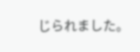じられました。